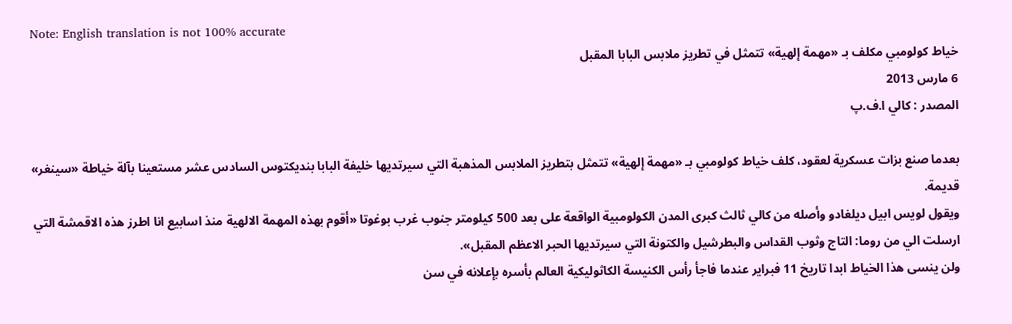Note: English translation is not 100% accurate
خياط كولومبي مكلف بـ «مهمة إلهية» تتمثل في تطريز ملابس البابا المقبل
6 مارس 2013
المصدر : كالي ا.ف.پ

بعدما صنع بزات عسكرية لعقود، كلف خياط كولومبي بـ «مهمة إلهية» تتمثل بتطريز الملابس المذهبة التي سيرتديها خليفة البابا بنديكتوس السادس عشر مستعينا بآلة خياطة «سينغر» قديمة.
ويقول لويس ابيل ديلغادو وأصله من كالي ثالث كبرى المدن الكولومبية الواقعة على بعد 500 كيلومتر جنوب غرب بوغوتا «أقوم بهذه المهمة الالهية منذ اسابيع انا اطرز هذه الاقمشة التي ارسلت الي من روما: التاج وثوب القداس والبطرشيل والكتونة التي سيرتديها الحبر الاعظم المقبل».
ولن ينسى هذا الخياط ابدا تاريخ 11 فبراير عندما فاجأ رأس الكنيسة الكاثوليكية العالم بأسره بإعلانه في سن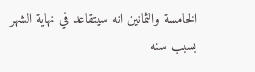الخامسة والثمانين انه سيتقاعد في نهاية الشهر بسبب سنه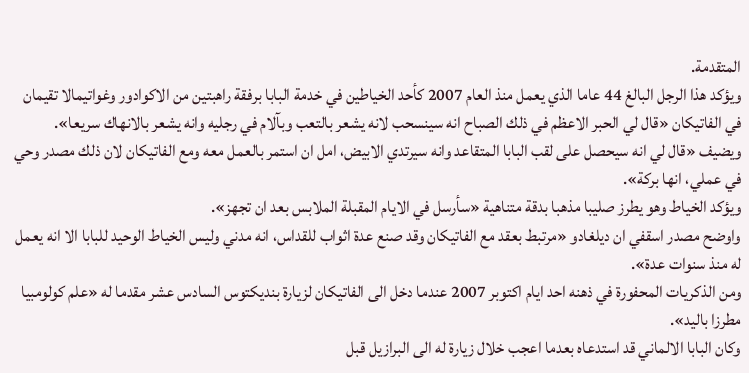المتقدمة.
ويؤكد هذا الرجل البالغ 44 عاما الذي يعمل منذ العام 2007 كأحد الخياطين في خدمة البابا برفقة راهبتين من الاكوادور وغواتيمالا تقيمان في الفاتيكان «قال لي الحبر الاعظم في ذلك الصباح انه سينسحب لانه يشعر بالتعب وبآلام في رجليه وانه يشعر بالانهاك سريعا».
ويضيف «قال لي انه سيحصل على لقب البابا المتقاعد وانه سيرتدي الابيض، امل ان استمر بالعمل معه ومع الفاتيكان لان ذلك مصدر وحي في عملي، انها بركة».
ويؤكد الخياط وهو يطرز صليبا مذهبا بدقة متناهية «سأرسل في الايام المقبلة الملابس بعد ان تجهز».
واوضح مصدر اسقفي ان ديلغادو «مرتبط بعقد مع الفاتيكان وقد صنع عدة اثواب للقداس، انه مدني وليس الخياط الوحيد للبابا الا انه يعمل له منذ سنوات عدة».
ومن الذكريات المحفورة في ذهنه احد ايام اكتوبر 2007 عندما دخل الى الفاتيكان لزيارة بنديكتوس السادس عشر مقدما له «علم كولومبيا مطرزا باليد».
وكان البابا الالماني قد استدعاه بعدما اعجب خلال زيارة له الى البرازيل قبل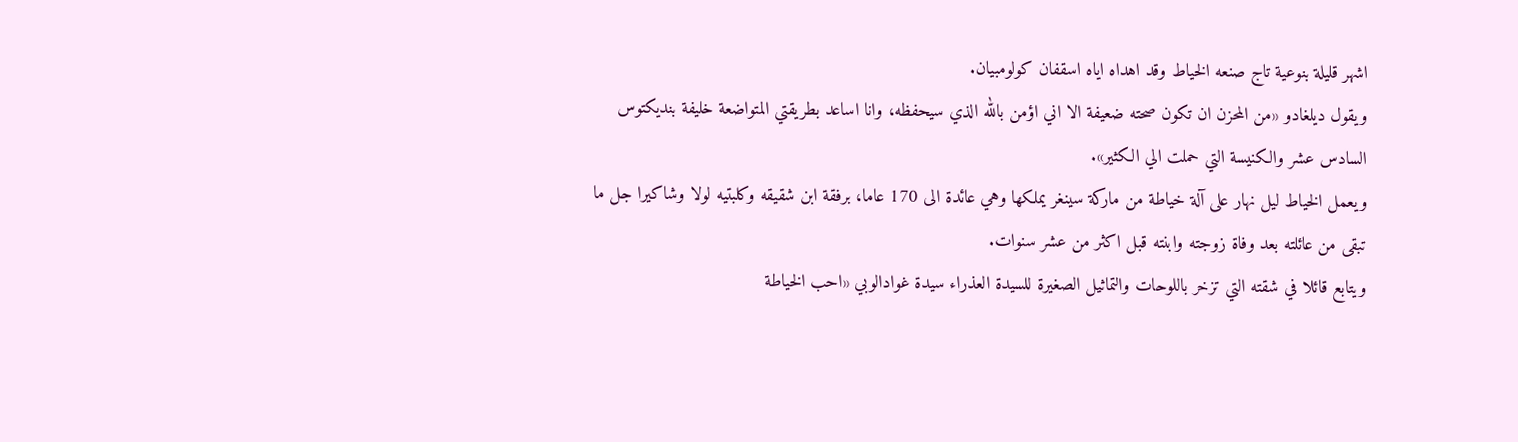اشهر قليلة بنوعية تاج صنعه الخياط وقد اهداه اياه اسقفان كولومبيان.
ويقول ديلغادو «من المحزن ان تكون صحته ضعيفة الا اني اؤمن بالله الذي سيحفظه، وانا اساعد بطريقتي المتواضعة خليفة بنديكتوس السادس عشر والكنيسة التي حملت الي الكثير».
ويعمل الخياط ليل نهار على آلة خياطة من ماركة سينغر يملكها وهي عائدة الى 170 عاما، برفقة ابن شقيقه وكلبتيه لولا وشاكيرا جل ما تبقى من عائلته بعد وفاة زوجته وابنته قبل اكثر من عشر سنوات.
ويتابع قائلا في شقته التي تزخر باللوحات والتماثيل الصغيرة للسيدة العذراء سيدة غوادالوبي «احب الخياطة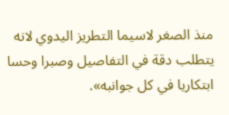منذ الصغر لاسيما التطريز اليدوي لانه يتطلب دقة في التفاصيل وصبرا وحسا ابتكاريا في كل جوانبه».